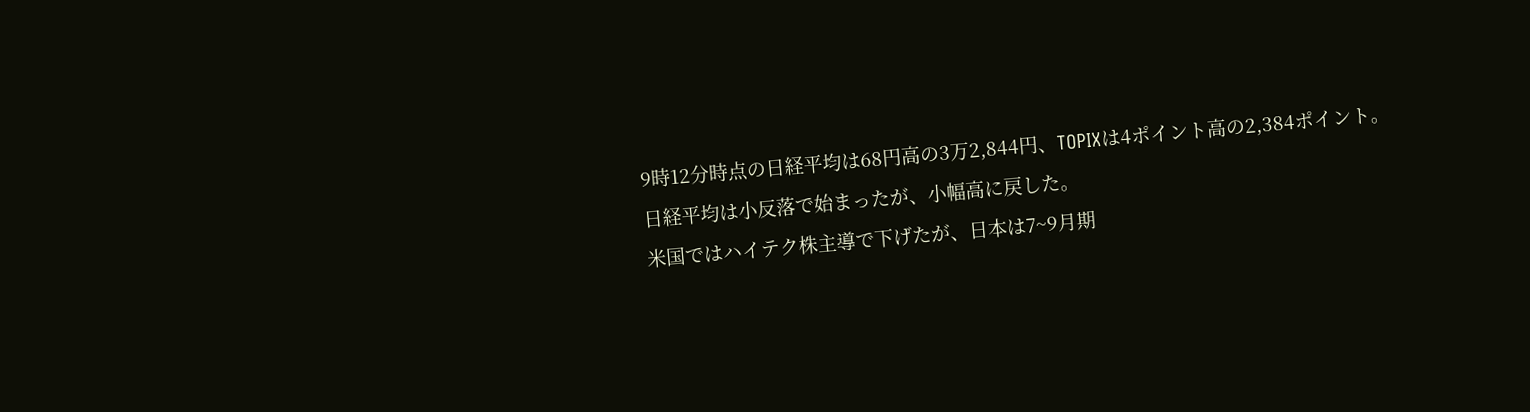9時12分時点の日経平均は68円高の3万2,844円、TOPIXは4ポイント高の2,384ポイント。
日経平均は小反落で始まったが、小幅高に戻した。
米国ではハイテク株主導で下げたが、日本は7~9月期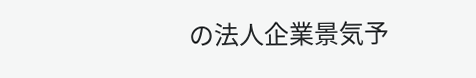の法人企業景気予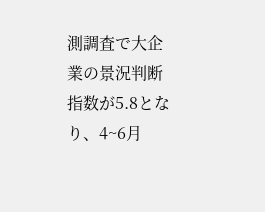測調査で大企業の景況判断指数が5.8となり、4~6月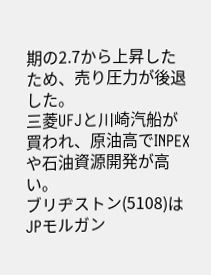期の2.7から上昇したため、売り圧力が後退した。
三菱UFJと川崎汽船が買われ、原油高でINPEXや石油資源開発が高い。
ブリヂストン(5108)はJPモルガン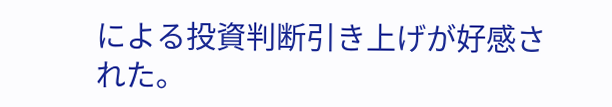による投資判断引き上げが好感された。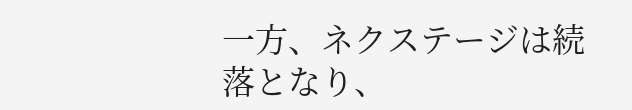一方、ネクステージは続落となり、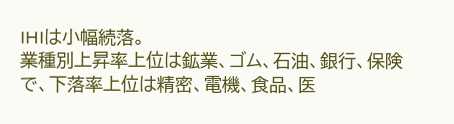IHIは小幅続落。
業種別上昇率上位は鉱業、ゴム、石油、銀行、保険で、下落率上位は精密、電機、食品、医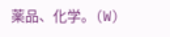薬品、化学。(W)